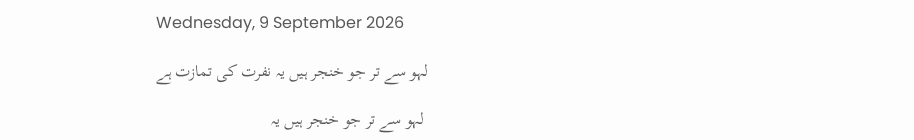Wednesday, 9 September 2026

لہو سے تر جو خنجر ہیں یہ نفرت کی تمازت ہے

 لہو سے تر جو خنجر ہیں یہ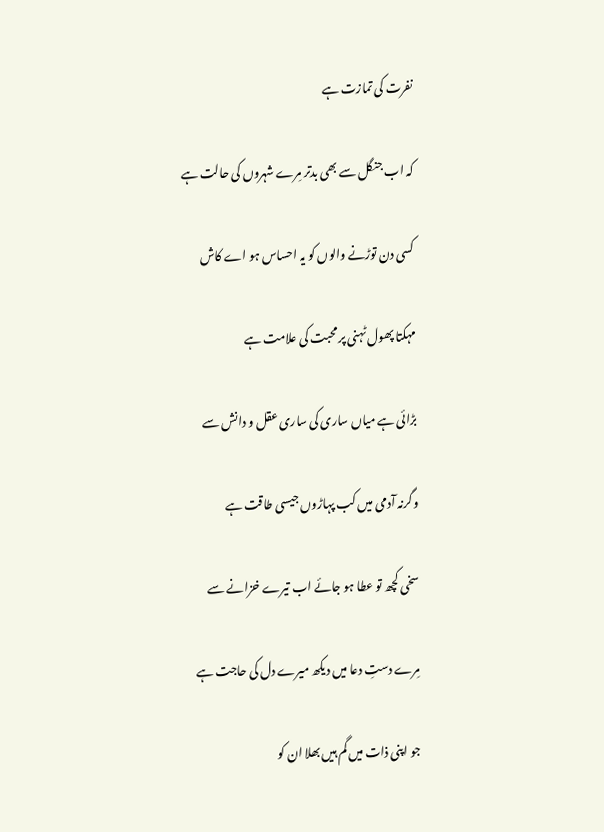نفرت کی تمازت ہے

کہ اب جنگل سے بھی بدتر مِرے شہروں کی حالت ہے

کسی دن توڑنے والوں کو یہ احساس ہو اے کاش

مہکتا پھول ٹہنی پر محبت کی علامت ہے

بڑائی ہے میاں ساری کی ساری عقل و دانش سے

وگرنہ آدمی میں کب پہاڑوں جیسی طاقت ہے

سخی کچھ تو عطا ہو جائے اب تیرے خزانے سے

مِرے دستِ دعا میں دیکھ میرے دل کی حاجت ہے

جو اپنی ذات میں گم ہیں بھلا ان کو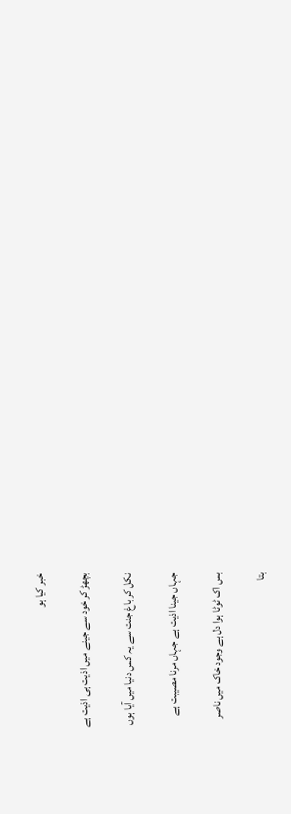خبر کیا ہو

بچھڑ کر خود سے جینے میں اذیت ہی اذیت ہے

نکل کر باغ جنت سے یہ کس دنیا میں آیا ہوں

جہاں جینا اذیت ہے جہاں مرنا مصیبت ہے

بس اک ٹوٹا ہوا دل ہے وجود خاک میں ناصر

بتا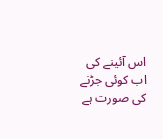اس آئینے کی اب کوئی جڑنے کی صورت ہے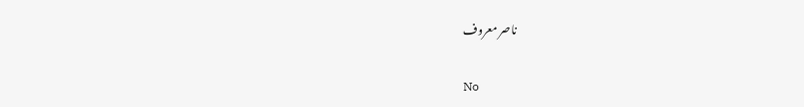ناصر معروف

No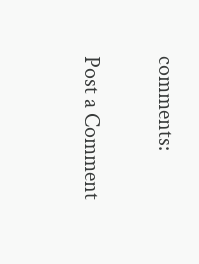comments:

Post a Comment